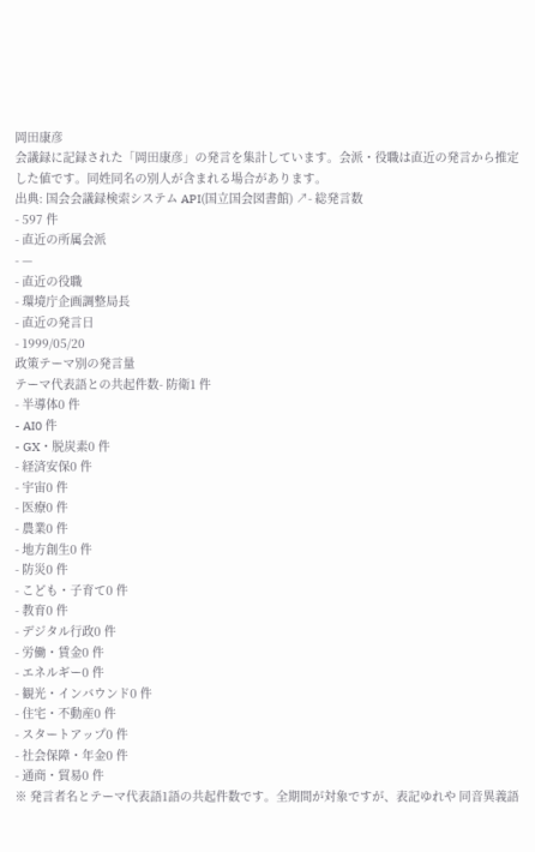岡田康彦
会議録に記録された「岡田康彦」の発言を集計しています。会派・役職は直近の発言から推定した値です。同姓同名の別人が含まれる場合があります。
出典: 国会会議録検索システム API(国立国会図書館) ↗- 総発言数
- 597 件
- 直近の所属会派
- —
- 直近の役職
- 環境庁企画調整局長
- 直近の発言日
- 1999/05/20
政策テーマ別の発言量
テーマ代表語との共起件数- 防衛1 件
- 半導体0 件
- AI0 件
- GX・脱炭素0 件
- 経済安保0 件
- 宇宙0 件
- 医療0 件
- 農業0 件
- 地方創生0 件
- 防災0 件
- こども・子育て0 件
- 教育0 件
- デジタル行政0 件
- 労働・賃金0 件
- エネルギー0 件
- 観光・インバウンド0 件
- 住宅・不動産0 件
- スタートアップ0 件
- 社会保障・年金0 件
- 通商・貿易0 件
※ 発言者名とテーマ代表語1語の共起件数です。全期間が対象ですが、表記ゆれや 同音異義語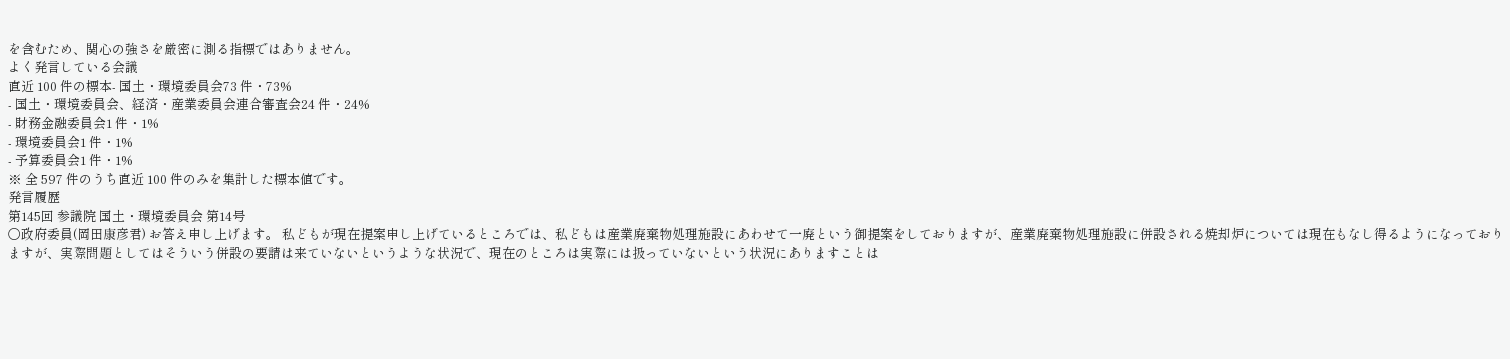を含むため、関心の強さを厳密に測る指標ではありません。
よく発言している会議
直近 100 件の標本- 国土・環境委員会73 件・73%
- 国土・環境委員会、経済・産業委員会連合審査会24 件・24%
- 財務金融委員会1 件・1%
- 環境委員会1 件・1%
- 予算委員会1 件・1%
※ 全 597 件のうち直近 100 件のみを集計した標本値です。
発言履歴
第145回 参議院 国土・環境委員会 第14号
○政府委員(岡田康彦君) お答え申し上げます。 私どもが現在提案申し上げているところでは、私どもは産業廃棄物処理施設にあわせて一廃という御提案をしておりますが、産業廃棄物処理施設に併設される焼却炉については現在もなし得るようになっておりますが、実際問題としてはそういう併設の要請は来ていないというような状況で、現在のところは実際には扱っていないという状況にありますことは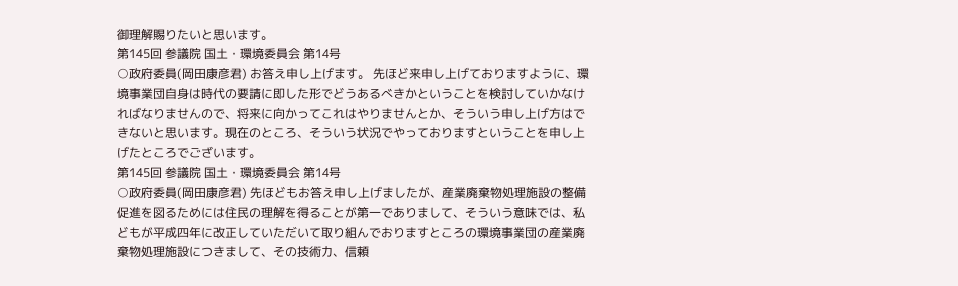御理解賜りたいと思います。
第145回 参議院 国土・環境委員会 第14号
○政府委員(岡田康彦君) お答え申し上げます。 先ほど来申し上げておりますように、環境事業団自身は時代の要請に即した形でどうあるべきかということを検討していかなければなりませんので、将来に向かってこれはやりませんとか、そういう申し上げ方はできないと思います。現在のところ、そういう状況でやっておりますということを申し上げたところでございます。
第145回 参議院 国土・環境委員会 第14号
○政府委員(岡田康彦君) 先ほどもお答え申し上げましたが、産業廃棄物処理施設の整備促進を図るためには住民の理解を得ることが第一でありまして、そういう意味では、私どもが平成四年に改正していただいて取り組んでおりますところの環境事業団の産業廃棄物処理施設につきまして、その技術力、信頼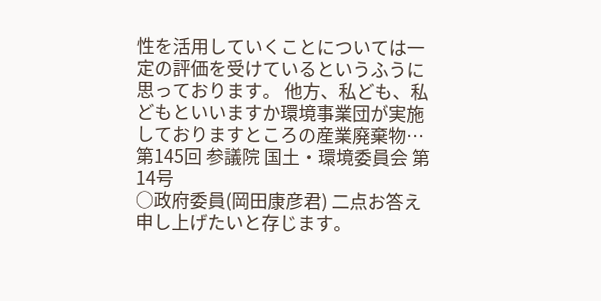性を活用していくことについては一定の評価を受けているというふうに思っております。 他方、私ども、私どもといいますか環境事業団が実施しておりますところの産業廃棄物…
第145回 参議院 国土・環境委員会 第14号
○政府委員(岡田康彦君) 二点お答え申し上げたいと存じます。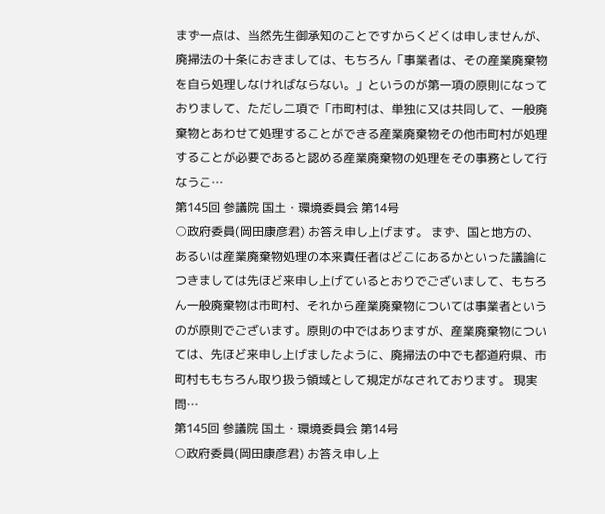まず一点は、当然先生御承知のことですからくどくは申しませんが、廃掃法の十条におきましては、もちろん「事業者は、その産業廃棄物を自ら処理しなければならない。」というのが第一項の原則になっておりまして、ただし二項で「市町村は、単独に又は共同して、一般廃棄物とあわせて処理することができる産業廃棄物その他市町村が処理することが必要であると認める産業廃棄物の処理をその事務として行なうこ…
第145回 参議院 国土・環境委員会 第14号
○政府委員(岡田康彦君) お答え申し上げます。 まず、国と地方の、あるいは産業廃棄物処理の本来責任者はどこにあるかといった議論につきましては先ほど来申し上げているとおりでございまして、もちろん一般廃棄物は市町村、それから産業廃棄物については事業者というのが原則でございます。原則の中ではありますが、産業廃棄物については、先ほど来申し上げましたように、廃掃法の中でも都道府県、市町村ももちろん取り扱う領域として規定がなされております。 現実問…
第145回 参議院 国土・環境委員会 第14号
○政府委員(岡田康彦君) お答え申し上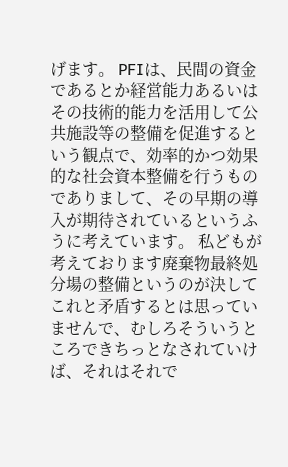げます。 PFIは、民間の資金であるとか経営能力あるいはその技術的能力を活用して公共施設等の整備を促進するという観点で、効率的かつ効果的な社会資本整備を行うものでありまして、その早期の導入が期待されているというふうに考えています。 私どもが考えております廃棄物最終処分場の整備というのが決してこれと矛盾するとは思っていませんで、むしろそういうところできちっとなされていけば、それはそれで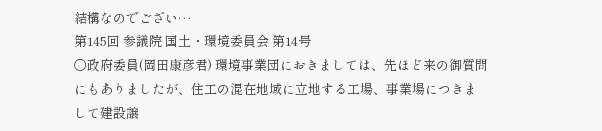結構なのでござい…
第145回 参議院 国土・環境委員会 第14号
○政府委員(岡田康彦君) 環境事業団におきましては、先ほど来の御質問にもありましたが、住工の混在地域に立地する工場、事業場につきまして建設譲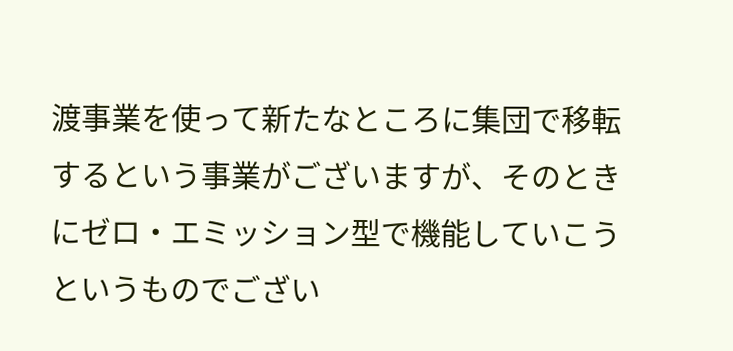渡事業を使って新たなところに集団で移転するという事業がございますが、そのときにゼロ・エミッション型で機能していこうというものでござい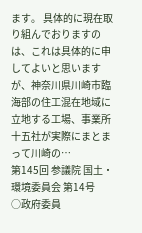ます。 具体的に現在取り組んでおりますのは、これは具体的に申してよいと思いますが、神奈川県川崎市臨海部の住工混在地域に立地する工場、事業所十五社が実際にまとまって川崎の…
第145回 参議院 国土・環境委員会 第14号
○政府委員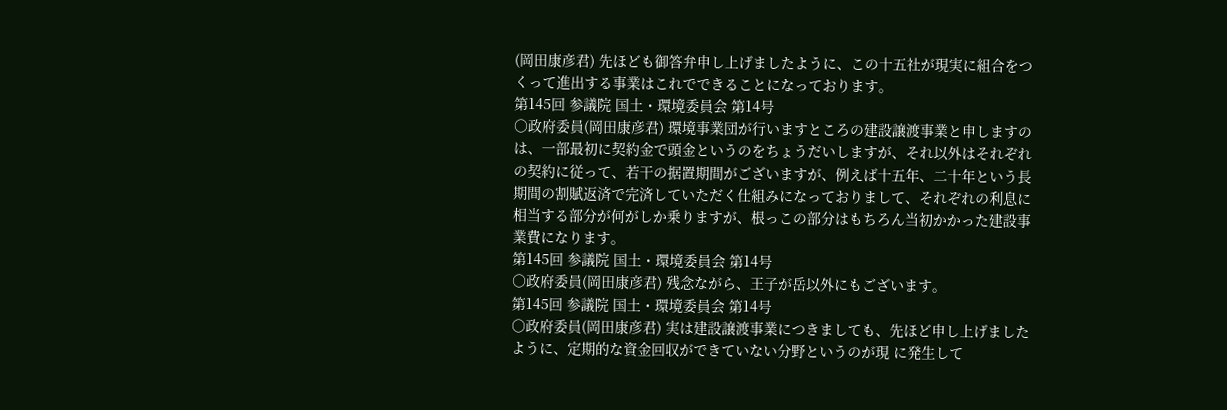(岡田康彦君) 先ほども御答弁申し上げましたように、この十五社が現実に組合をつくって進出する事業はこれでできることになっております。
第145回 参議院 国土・環境委員会 第14号
○政府委員(岡田康彦君) 環境事業団が行いますところの建設譲渡事業と申しますのは、一部最初に契約金で頭金というのをちょうだいしますが、それ以外はそれぞれの契約に従って、若干の据置期間がございますが、例えば十五年、二十年という長期間の割賦返済で完済していただく仕組みになっておりまして、それぞれの利息に相当する部分が何がしか乗りますが、根っこの部分はもちろん当初かかった建設事業費になります。
第145回 参議院 国土・環境委員会 第14号
○政府委員(岡田康彦君) 残念ながら、王子が岳以外にもございます。
第145回 参議院 国土・環境委員会 第14号
○政府委員(岡田康彦君) 実は建設譲渡事業につきましても、先ほど申し上げましたように、定期的な資金回収ができていない分野というのが現 に発生して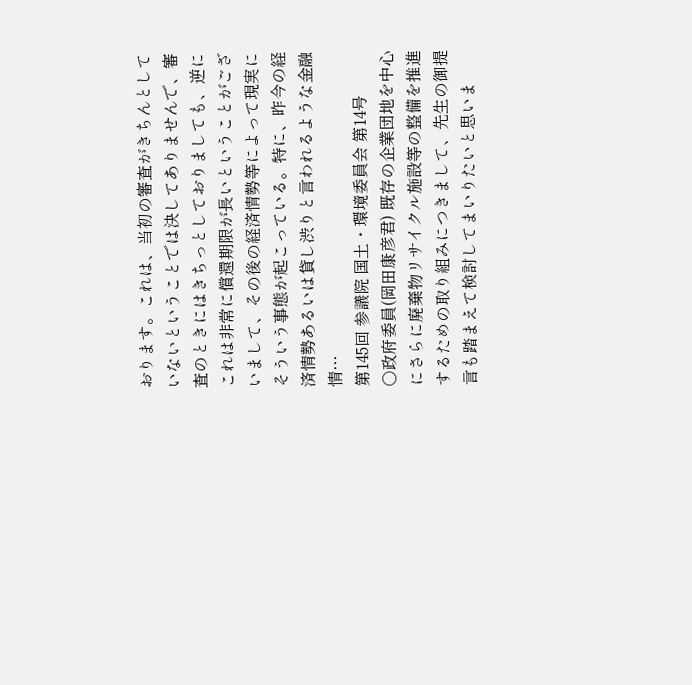おります。これは、当初の審査がきちんとしていないということでは決してありませんで、審査のときにはきちっとしておりましても、逆にこれは非常に償還期限が長いということがございまして、その後の経済情勢等によって現実にそういう事態が起こっている。特に、昨今の経済情勢あるいは貸し渋りと言われるような金融情…
第145回 参議院 国土・環境委員会 第14号
○政府委員(岡田康彦君) 既存の企業団地を中心にさらに廃棄物リサイクル施設等の整備を推進するための取り組みにつきまして、先生の御提言も踏まえて検討してまいりたいと思いま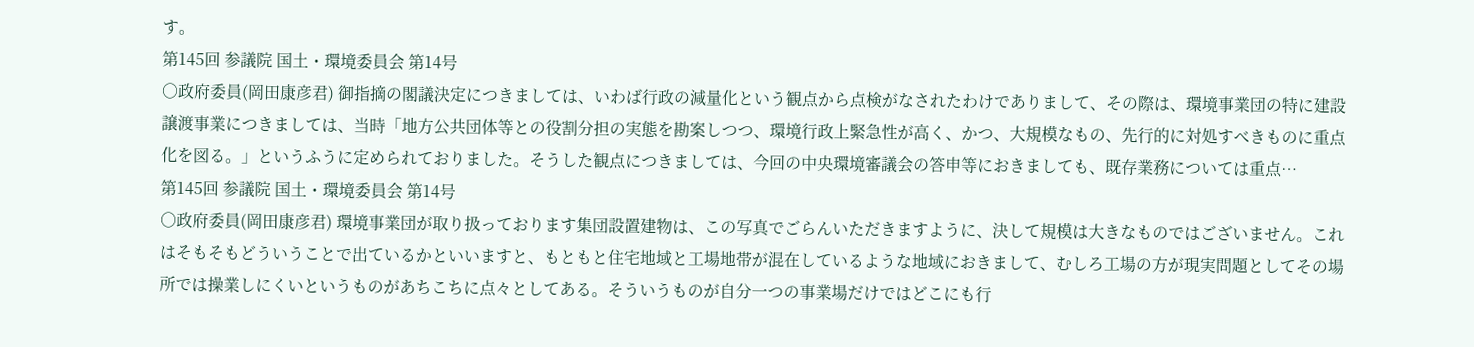す。
第145回 参議院 国土・環境委員会 第14号
○政府委員(岡田康彦君) 御指摘の閣議決定につきましては、いわば行政の減量化という観点から点検がなされたわけでありまして、その際は、環境事業団の特に建設譲渡事業につきましては、当時「地方公共団体等との役割分担の実態を勘案しつつ、環境行政上緊急性が高く、かつ、大規模なもの、先行的に対処すべきものに重点化を図る。」というふうに定められておりました。そうした観点につきましては、今回の中央環境審議会の答申等におきましても、既存業務については重点…
第145回 参議院 国土・環境委員会 第14号
○政府委員(岡田康彦君) 環境事業団が取り扱っております集団設置建物は、この写真でごらんいただきますように、決して規模は大きなものではございません。これはそもそもどういうことで出ているかといいますと、もともと住宅地域と工場地帯が混在しているような地域におきまして、むしろ工場の方が現実問題としてその場所では操業しにくいというものがあちこちに点々としてある。そういうものが自分一つの事業場だけではどこにも行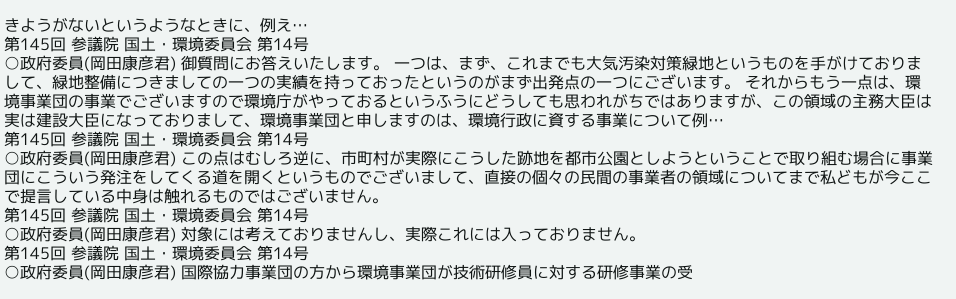きようがないというようなときに、例え…
第145回 参議院 国土・環境委員会 第14号
○政府委員(岡田康彦君) 御質問にお答えいたします。 一つは、まず、これまでも大気汚染対策緑地というものを手がけておりまして、緑地整備につきましての一つの実績を持っておったというのがまず出発点の一つにございます。 それからもう一点は、環境事業団の事業でございますので環境庁がやっておるというふうにどうしても思われがちではありますが、この領域の主務大臣は実は建設大臣になっておりまして、環境事業団と申しますのは、環境行政に資する事業について例…
第145回 参議院 国土・環境委員会 第14号
○政府委員(岡田康彦君) この点はむしろ逆に、市町村が実際にこうした跡地を都市公園としようということで取り組む場合に事業団にこういう発注をしてくる道を開くというものでございまして、直接の個々の民間の事業者の領域についてまで私どもが今ここで提言している中身は触れるものではございません。
第145回 参議院 国土・環境委員会 第14号
○政府委員(岡田康彦君) 対象には考えておりませんし、実際これには入っておりません。
第145回 参議院 国土・環境委員会 第14号
○政府委員(岡田康彦君) 国際協力事業団の方から環境事業団が技術研修員に対する研修事業の受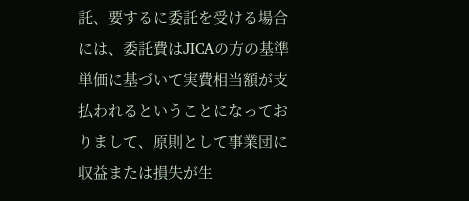託、要するに委託を受ける場合には、委託費はJICAの方の基準単価に基づいて実費相当額が支払われるということになっておりまして、原則として事業団に収益または損失が生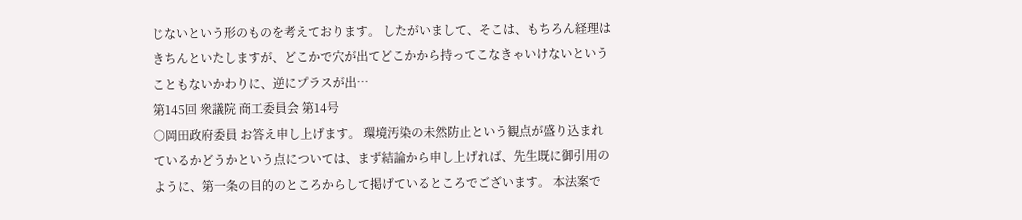じないという形のものを考えております。 したがいまして、そこは、もちろん経理はきちんといたしますが、どこかで穴が出てどこかから持ってこなきゃいけないということもないかわりに、逆にプラスが出…
第145回 衆議院 商工委員会 第14号
○岡田政府委員 お答え申し上げます。 環境汚染の未然防止という観点が盛り込まれているかどうかという点については、まず結論から申し上げれば、先生既に御引用のように、第一条の目的のところからして掲げているところでございます。 本法案で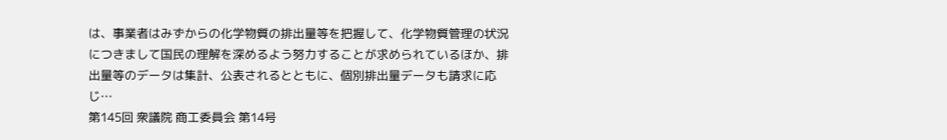は、事業者はみずからの化学物質の排出量等を把握して、化学物質管理の状況につきまして国民の理解を深めるよう努力することが求められているほか、排出量等のデータは集計、公表されるとともに、個別排出量データも請求に応じ…
第145回 衆議院 商工委員会 第14号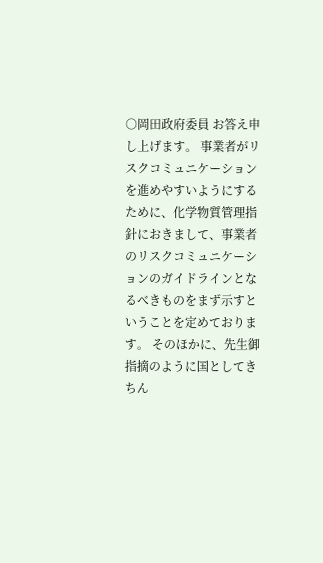○岡田政府委員 お答え申し上げます。 事業者がリスクコミュニケーションを進めやすいようにするために、化学物質管理指針におきまして、事業者のリスクコミュニケーションのガイドラインとなるべきものをまず示すということを定めております。 そのほかに、先生御指摘のように国としてきちん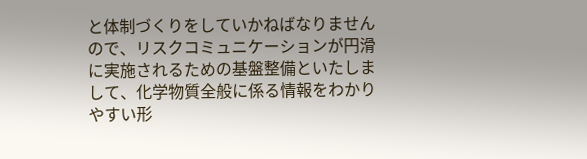と体制づくりをしていかねばなりませんので、リスクコミュニケーションが円滑に実施されるための基盤整備といたしまして、化学物質全般に係る情報をわかりやすい形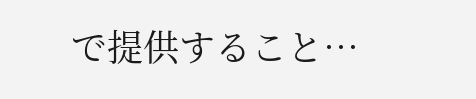で提供すること…